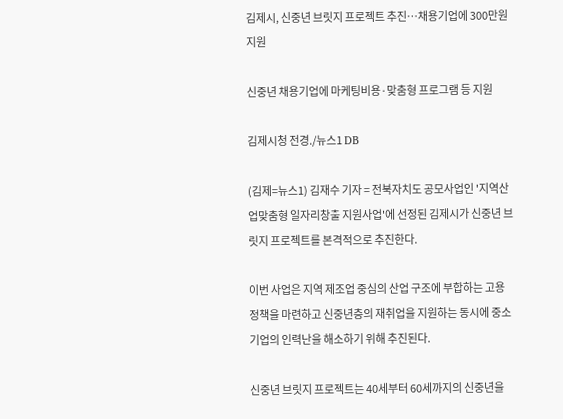김제시, 신중년 브릿지 프로젝트 추진…채용기업에 300만원 지원

신중년 채용기업에 마케팅비용·맞춤형 프로그램 등 지원

김제시청 전경./뉴스1 DB

(김제=뉴스1) 김재수 기자 = 전북자치도 공모사업인 '지역산업맞춤형 일자리창출 지원사업'에 선정된 김제시가 신중년 브릿지 프로젝트를 본격적으로 추진한다.

이번 사업은 지역 제조업 중심의 산업 구조에 부합하는 고용 정책을 마련하고 신중년층의 재취업을 지원하는 동시에 중소기업의 인력난을 해소하기 위해 추진된다.

신중년 브릿지 프로젝트는 40세부터 60세까지의 신중년을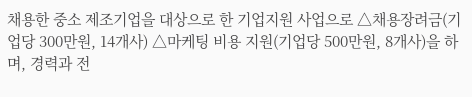채용한 중소 제조기업을 대상으로 한 기업지원 사업으로 △채용장려금(기업당 300만원, 14개사) △마케팅 비용 지원(기업당 500만원, 8개사)을 하며, 경력과 전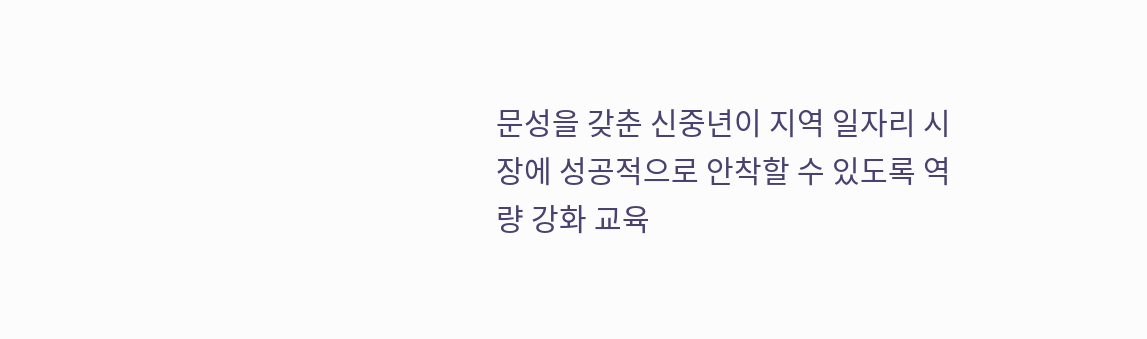문성을 갖춘 신중년이 지역 일자리 시장에 성공적으로 안착할 수 있도록 역량 강화 교육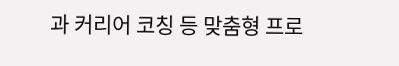과 커리어 코칭 등 맞춤형 프로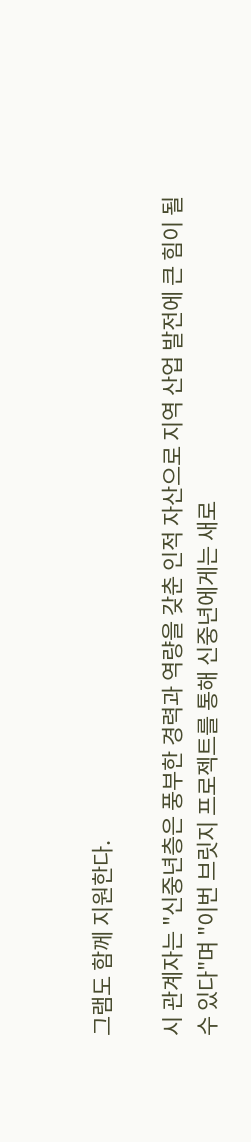그램도 함께 지원한다.

시 관계자는 "신중년층은 풍부한 경력과 역량을 갖춘 인적 자산으로 지역 산업 발전에 큰 힘이 될 수 있다"며 "이번 브릿지 프로젝트를 통해 신중년에게는 새로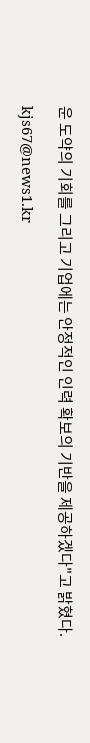운 도약의 기회를 그리고 기업에는 안정적인 인력 확보의 기반을 제공하겠다"고 밝혔다.

kjs67@news1.kr